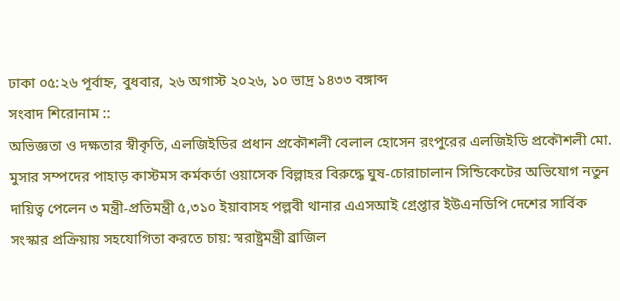ঢাকা ০৫:২৬ পূর্বাহ্ন, বুধবার, ২৬ অগাস্ট ২০২৬, ১০ ভাদ্র ১৪৩৩ বঙ্গাব্দ
সংবাদ শিরোনাম ::
অভিজ্ঞতা ও দক্ষতার স্বীকৃতি, এলজিইডির প্রধান প্রকৌশলী বেলাল হোসেন রংপুরের এলজিইডি প্রকৌশলী মো. মুসার সম্পদের পাহাড় কাস্টমস কর্মকর্তা ওয়াসেক বিল্লাহর বিরুদ্ধে ঘুষ-চোরাচালান সিন্ডিকেটের অভিযোগ নতুন দায়িত্ব পেলেন ৩ মন্ত্রী-প্রতিমন্ত্রী ৫,৩১০ ইয়াবাসহ পল্লবী থানার এএসআই গ্রেপ্তার ইউএনডিপি দেশের সার্বিক সংস্কার প্রক্রিয়ায় সহযোগিতা করতে চায়: স্বরাষ্ট্রমন্ত্রী ব্রাজিল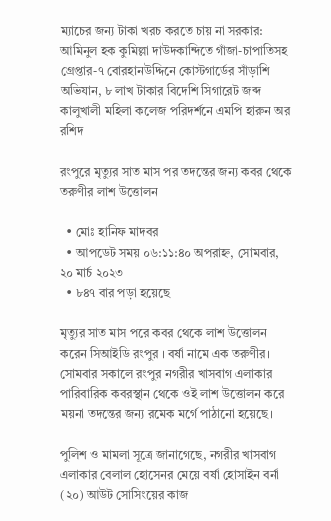ম্যাচের জন্য টাকা খরচ করতে চায় না সরকার: আমিনুল হক কুমিল্লা দাউদকান্দিতে গাঁজা-চাপাতিসহ গ্রেপ্তার-৭ বোরহানউদ্দিনে কোস্টগার্ডের সাঁড়াশি অভিযান, ৮ লাখ টাকার বিদেশি সিগারেট জব্দ কালুখালী মহিলা কলেজ পরিদর্শনে এমপি হারুন অর রশিদ

রংপুরে মৃত্যুর সাত মাস পর তদন্তের জন্য কবর থেকে তরুণীর লাশ উত্তোলন

  • মোঃ হানিফ মাদবর
  • আপডেট সময় ০৬:১১:৪০ অপরাহ্ন, সোমবার, ২০ মার্চ ২০২৩
  • ৮৪৭ বার পড়া হয়েছে

মৃত্যুর সাত মাস পরে কবর থেকে লাশ উত্তোলন করেন সিআইডি রংপুর । বর্ষা নামে এক তরুণীর। সোমবার সকালে রংপুর নগরীর খাসবাগ এলাকার পারিবারিক কবরস্থান থেকে ওই লাশ উত্তোলন করে ময়না তদন্তের জন্য রমেক মর্গে পাঠানো হয়েছে।

পুলিশ ও মামলা সূত্রে জানাগেছে, নগরীর খাসবাগ এলাকার বেলাল হোসেনর মেয়ে বর্ষা হোসাইন বর্না (২০) আউট সোসিংয়ের কাজ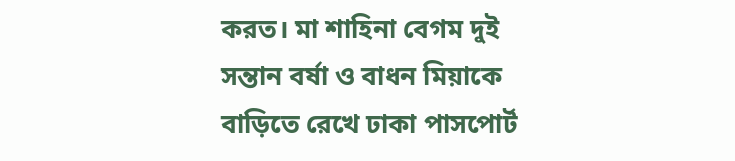করত। মা শাহিনা বেগম দুই সন্তান বর্ষা ও বাধন মিয়াকে বাড়িতে রেখে ঢাকা পাসপোর্ট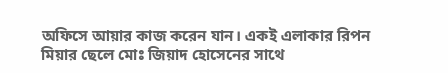অফিসে আয়ার কাজ করেন যান। একই এলাকার রিপন মিয়ার ছেলে মোঃ জিয়াদ হোসেনের সাথে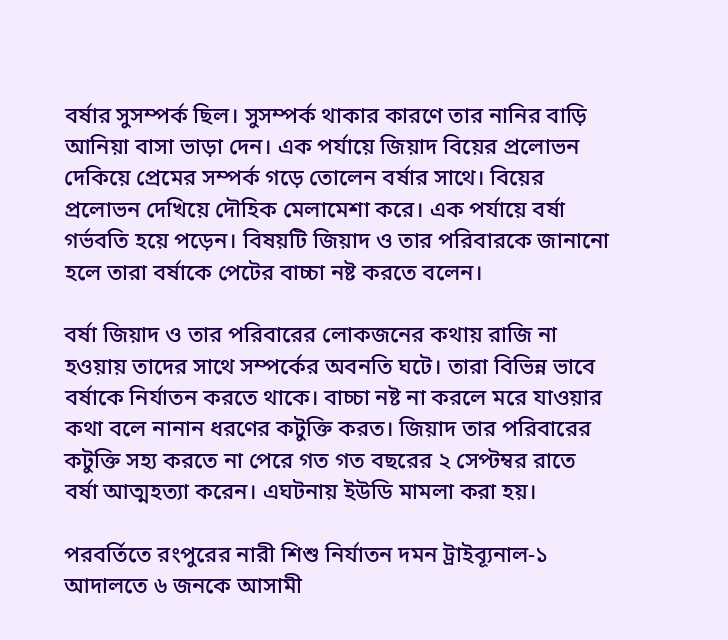বর্ষার সুসম্পর্ক ছিল। সুসম্পর্ক থাকার কারণে তার নানির বাড়ি আনিয়া বাসা ভাড়া দেন। এক পর্যায়ে জিয়াদ বিয়ের প্রলোভন দেকিয়ে প্রেমের সম্পর্ক গড়ে তোলেন বর্ষার সাথে। বিয়ের প্রলোভন দেখিয়ে দৌহিক মেলামেশা করে। এক পর্যায়ে বর্ষা গর্ভবতি হয়ে পড়েন। বিষয়টি জিয়াদ ও তার পরিবারকে জানানো হলে তারা বর্ষাকে পেটের বাচ্চা নষ্ট করতে বলেন।

বর্ষা জিয়াদ ও তার পরিবারের লোকজনের কথায় রাজি না হওয়ায় তাদের সাথে সম্পর্কের অবনতি ঘটে। তারা বিভিন্ন ভাবে বর্ষাকে নির্যাতন করতে থাকে। বাচ্চা নষ্ট না করলে মরে যাওয়ার কথা বলে নানান ধরণের কটুক্তি করত। জিয়াদ তার পরিবারের কটুক্তি সহ্য করতে না পেরে গত গত বছরের ২ সেপ্টম্বর রাতে বর্ষা আত্মহত্যা করেন। এঘটনায় ইউডি মামলা করা হয়।

পরবর্তিতে রংপুরের নারী শিশু নির্যাতন দমন ট্রাইব্যূনাল-১ আদালতে ৬ জনকে আসামী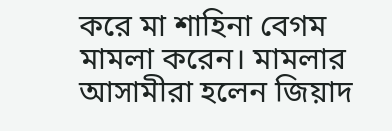করে মা শাহিনা বেগম মামলা করেন। মামলার আসামীরা হলেন জিয়াদ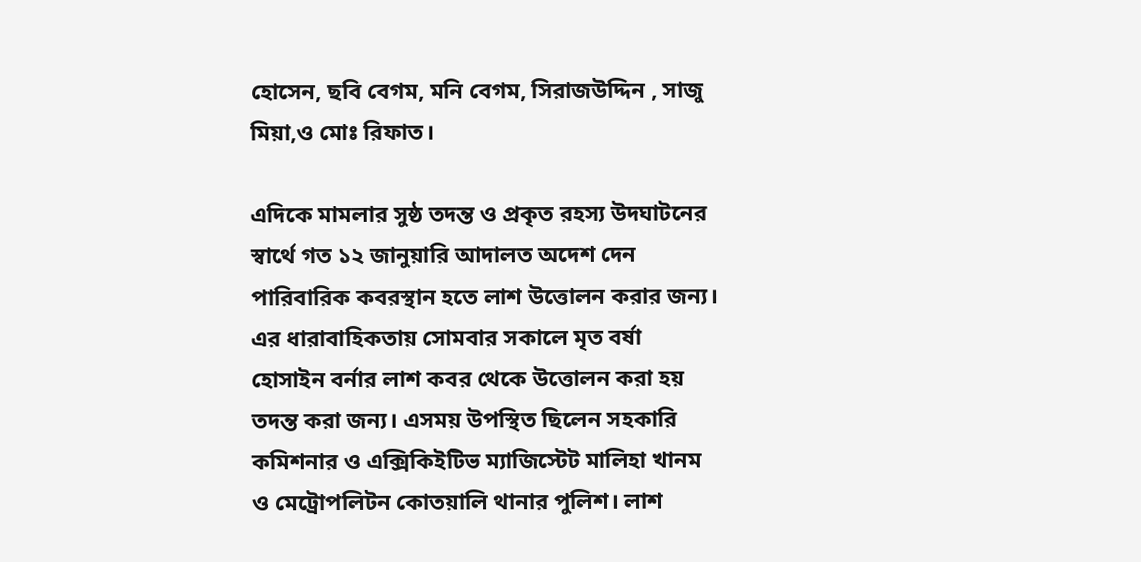হোসেন, ছবি বেগম, মনি বেগম, সিরাজউদ্দিন , সাজু মিয়া,ও মোঃ রিফাত।

এদিকে মামলার সুষ্ঠ তদন্ত ও প্রকৃত রহস্য উদঘাটনের স্বার্থে গত ১২ জানুয়ারি আদালত অদেশ দেন পারিবারিক কবরস্থান হতে লাশ উত্তোলন করার জন্য। এর ধারাবাহিকতায় সোমবার সকালে মৃত বর্ষা হোসাইন বর্নার লাশ কবর থেকে উত্তোলন করা হয় তদন্ত করা জন্য। এসময় উপস্থিত ছিলেন সহকারি কমিশনার ও এক্সিকিইটিভ ম্যাজিস্টেট মালিহা খানম ও মেট্রোপলিটন কোতয়ালি থানার পুলিশ। লাশ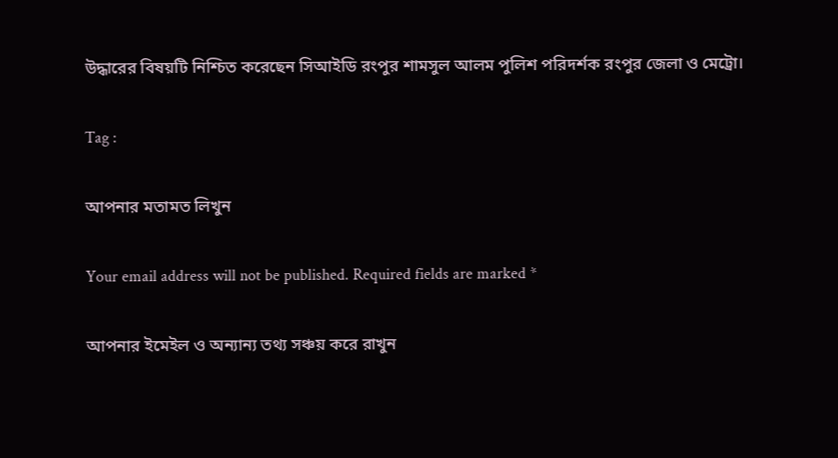উদ্ধারের বিষয়টি নিশ্চিত করেছেন সিআইডি রংপুর শামসুল আলম পুলিশ পরিদর্শক রংপুর জেলা ও মেট্রো।

Tag :

আপনার মতামত লিখুন

Your email address will not be published. Required fields are marked *

আপনার ইমেইল ও অন্যান্য তথ্য সঞ্চয় করে রাখুন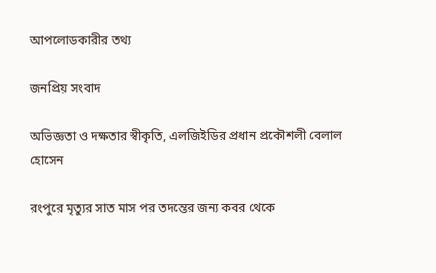আপলোডকারীর তথ্য

জনপ্রিয় সংবাদ

অভিজ্ঞতা ও দক্ষতার স্বীকৃতি, এলজিইডির প্রধান প্রকৌশলী বেলাল হোসেন

রংপুরে মৃত্যুর সাত মাস পর তদন্তের জন্য কবর থেকে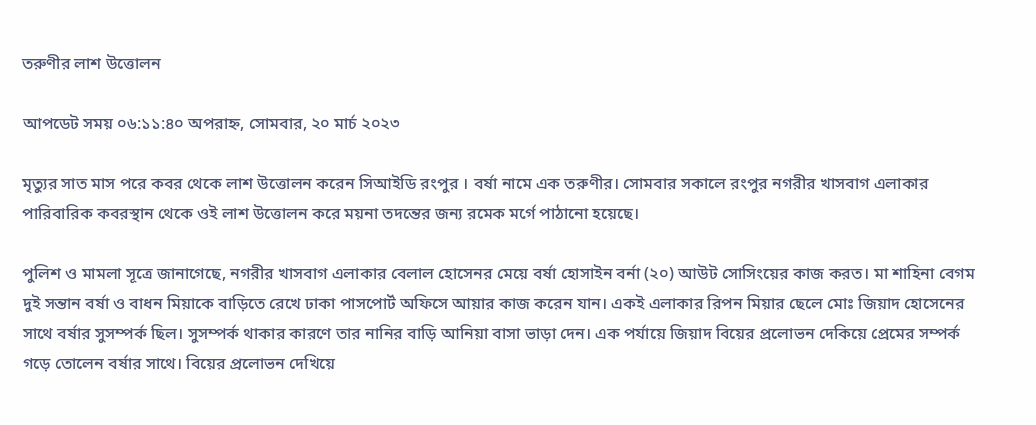তরুণীর লাশ উত্তোলন

আপডেট সময় ০৬:১১:৪০ অপরাহ্ন, সোমবার, ২০ মার্চ ২০২৩

মৃত্যুর সাত মাস পরে কবর থেকে লাশ উত্তোলন করেন সিআইডি রংপুর । বর্ষা নামে এক তরুণীর। সোমবার সকালে রংপুর নগরীর খাসবাগ এলাকার পারিবারিক কবরস্থান থেকে ওই লাশ উত্তোলন করে ময়না তদন্তের জন্য রমেক মর্গে পাঠানো হয়েছে।

পুলিশ ও মামলা সূত্রে জানাগেছে, নগরীর খাসবাগ এলাকার বেলাল হোসেনর মেয়ে বর্ষা হোসাইন বর্না (২০) আউট সোসিংয়ের কাজ করত। মা শাহিনা বেগম দুই সন্তান বর্ষা ও বাধন মিয়াকে বাড়িতে রেখে ঢাকা পাসপোর্ট অফিসে আয়ার কাজ করেন যান। একই এলাকার রিপন মিয়ার ছেলে মোঃ জিয়াদ হোসেনের সাথে বর্ষার সুসম্পর্ক ছিল। সুসম্পর্ক থাকার কারণে তার নানির বাড়ি আনিয়া বাসা ভাড়া দেন। এক পর্যায়ে জিয়াদ বিয়ের প্রলোভন দেকিয়ে প্রেমের সম্পর্ক গড়ে তোলেন বর্ষার সাথে। বিয়ের প্রলোভন দেখিয়ে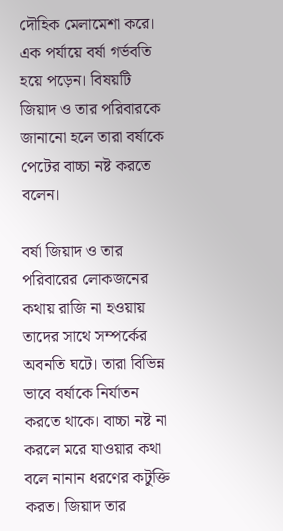দৌহিক মেলামেশা করে। এক পর্যায়ে বর্ষা গর্ভবতি হয়ে পড়েন। বিষয়টি জিয়াদ ও তার পরিবারকে জানানো হলে তারা বর্ষাকে পেটের বাচ্চা নষ্ট করতে বলেন।

বর্ষা জিয়াদ ও তার পরিবারের লোকজনের কথায় রাজি না হওয়ায় তাদের সাথে সম্পর্কের অবনতি ঘটে। তারা বিভিন্ন ভাবে বর্ষাকে নির্যাতন করতে থাকে। বাচ্চা নষ্ট না করলে মরে যাওয়ার কথা বলে নানান ধরণের কটুক্তি করত। জিয়াদ তার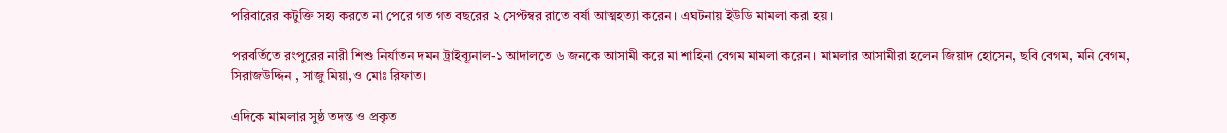পরিবারের কটুক্তি সহ্য করতে না পেরে গত গত বছরের ২ সেপ্টম্বর রাতে বর্ষা আত্মহত্যা করেন। এঘটনায় ইউডি মামলা করা হয়।

পরবর্তিতে রংপুরের নারী শিশু নির্যাতন দমন ট্রাইব্যূনাল-১ আদালতে ৬ জনকে আসামী করে মা শাহিনা বেগম মামলা করেন। মামলার আসামীরা হলেন জিয়াদ হোসেন, ছবি বেগম, মনি বেগম, সিরাজউদ্দিন , সাজু মিয়া,ও মোঃ রিফাত।

এদিকে মামলার সুষ্ঠ তদন্ত ও প্রকৃত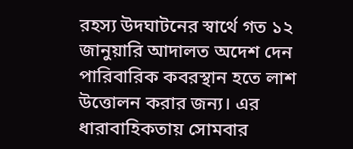রহস্য উদঘাটনের স্বার্থে গত ১২ জানুয়ারি আদালত অদেশ দেন পারিবারিক কবরস্থান হতে লাশ উত্তোলন করার জন্য। এর ধারাবাহিকতায় সোমবার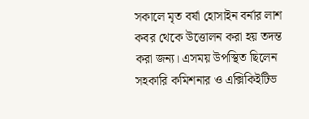সকালে মৃত বর্ষা হোসাইন বর্নার লাশ কবর থেকে উত্তোলন করা হয় তদন্ত করা জন্য। এসময় উপস্থিত ছিলেন সহকারি কমিশনার ও এক্সিকিইটিভ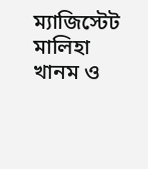ম্যাজিস্টেট মালিহা খানম ও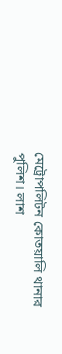মেট্রোপলিটন কোতয়ালি থানার পুলিশ। লাশ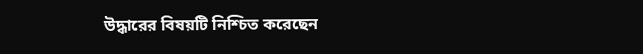উদ্ধারের বিষয়টি নিশ্চিত করেছেন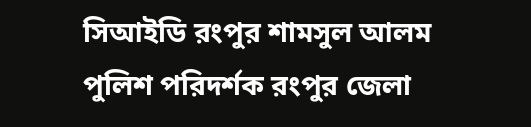সিআইডি রংপুর শামসুল আলম পুলিশ পরিদর্শক রংপুর জেলা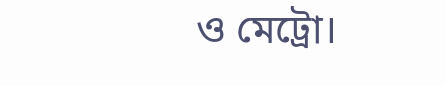ও মেট্রো।